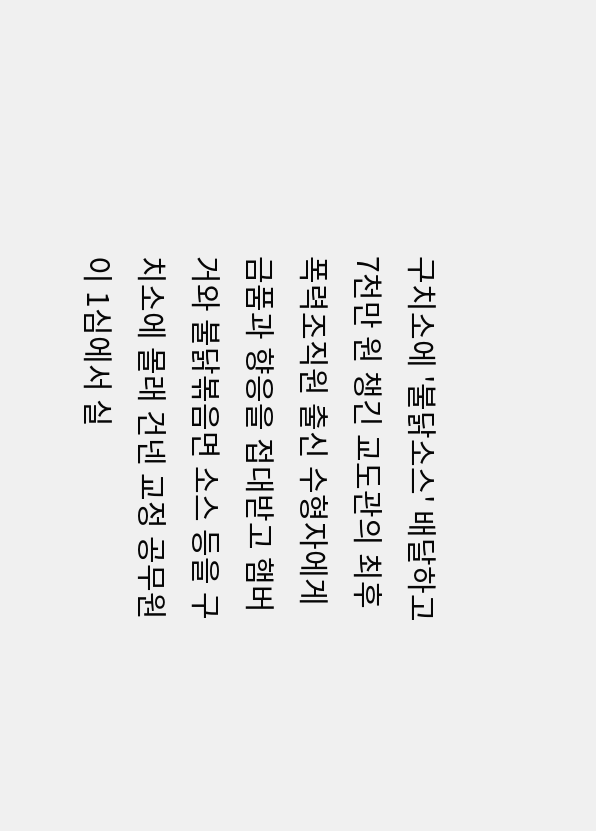구치소에 '불닭소스' 배달하고 7천만 원 챙긴 교도관의 최후
폭력조직원 출신 수형자에게 금품과 향응을 접대받고 햄버거와 불닭볶음면 소스 등을 구치소에 몰래 건넨 교정 공무원이 1심에서 실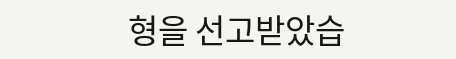형을 선고받았습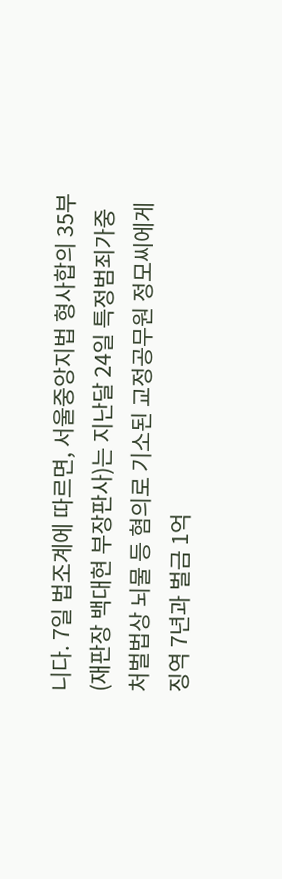니다. 7일 법조계에 따르면, 서울중앙지법 형사합의 35부(재판장 백대현 부장판사)는 지난달 24일 특정범죄가중처벌법상 뇌물 등 혐의로 기소된 교정공무원 정모씨에게 징역 7년과 벌금 1억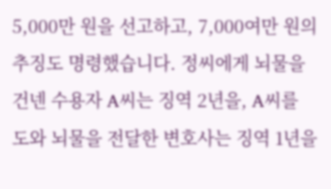5,000만 원을 선고하고, 7,000여만 원의 추징도 명령했습니다. 정씨에게 뇌물을 건넨 수용자 A씨는 징역 2년을, A씨를 도와 뇌물을 전달한 변호사는 징역 1년을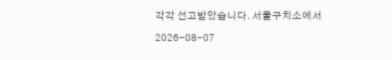각각 선고받았습니다. 서울구치소에서
2026-08-07